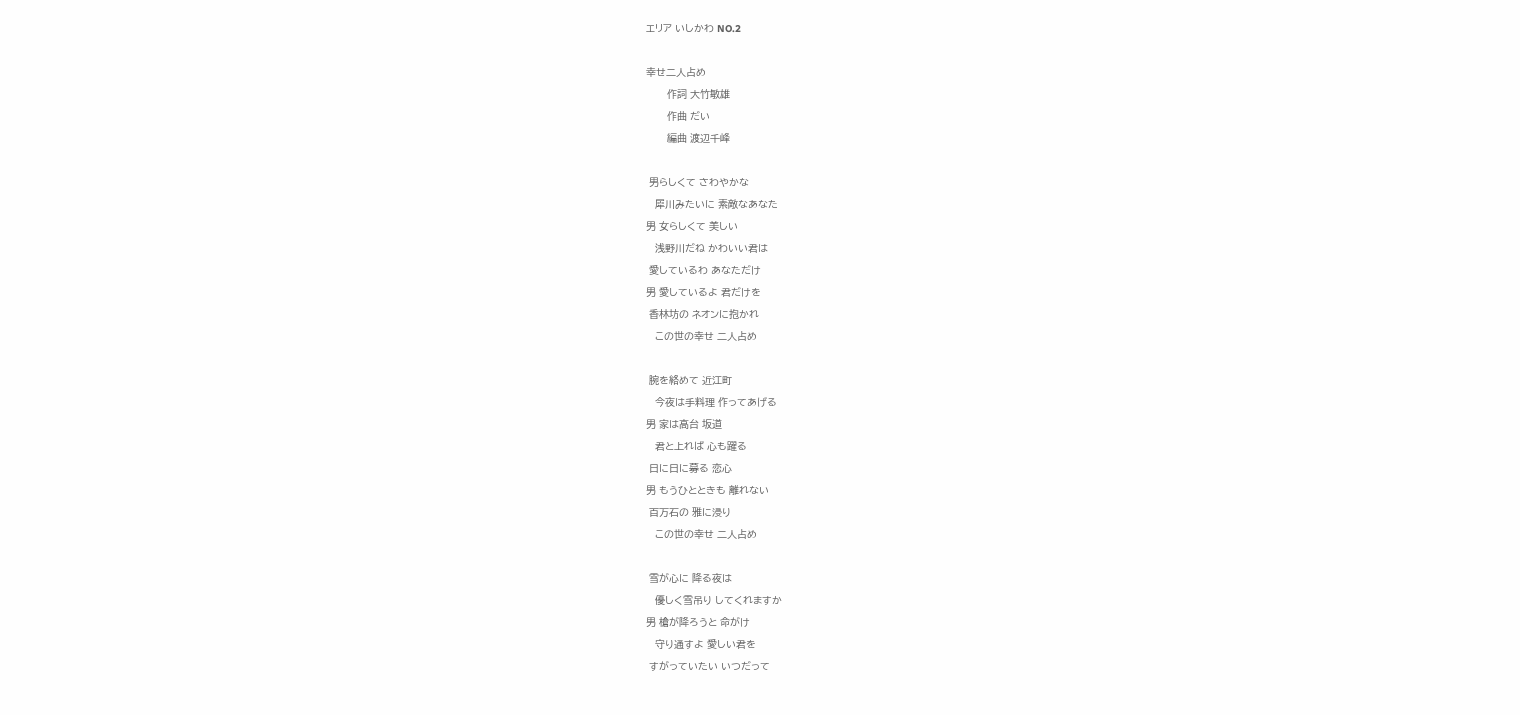エリア いしかわ NO.2

幸せ二人占め
       作詞 大竹敏雄
       作曲 だい
       編曲 渡辺千峰

 男らしくて さわやかな
   犀川みたいに 素敵なあなた
男 女らしくて 美しい
   浅野川だね かわいい君は
 愛しているわ あなただけ
男 愛しているよ 君だけを
 香林坊の ネオンに抱かれ
   この世の幸せ 二人占め

 腕を絡めて 近江町
   今夜は手料理 作ってあげる
男 家は高台 坂道
   君と上れば 心も躍る
 日に日に募る 恋心
男 もうひとときも 離れない
 百万石の 雅に浸り
   この世の幸せ 二人占め

 雪が心に 降る夜は
   優しく雪吊り してくれますか
男 槍が降ろうと 命がけ
   守り通すよ 愛しい君を
 すがっていたい いつだって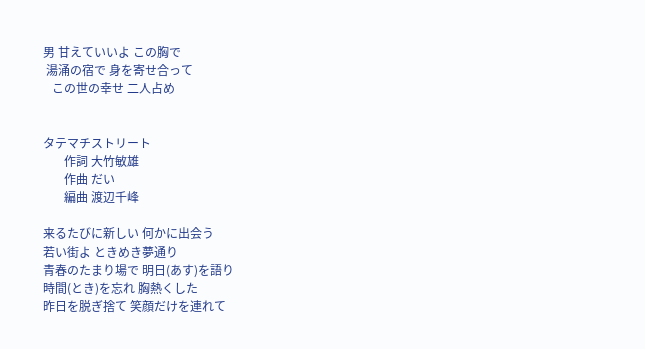男 甘えていいよ この胸で
 湯涌の宿で 身を寄せ合って
   この世の幸せ 二人占め


タテマチストリート
       作詞 大竹敏雄
       作曲 だい
       編曲 渡辺千峰

来るたびに新しい 何かに出会う
若い街よ ときめき夢通り
青春のたまり場で 明日(あす)を語り
時間(とき)を忘れ 胸熱くした
昨日を脱ぎ捨て 笑顔だけを連れて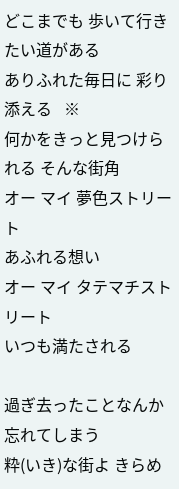どこまでも 歩いて行きたい道がある
ありふれた毎日に 彩り添える   ※
何かをきっと見つけられる そんな街角
オー マイ 夢色ストリート
あふれる想い
オー マイ タテマチストリート
いつも満たされる

過ぎ去ったことなんか 忘れてしまう
粋(いき)な街よ きらめ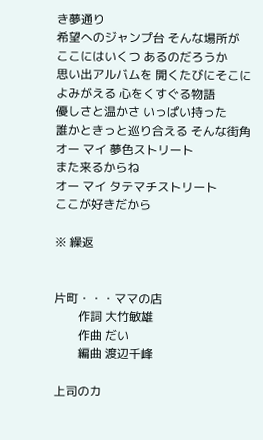き夢通り
希望へのジャンプ台 そんな場所が
ここにはいくつ あるのだろうか
思い出アルバムを 開くたびにそこに
よみがえる 心をくすぐる物語
優しさと温かさ いっぱい持った
誰かときっと巡り合える そんな街角
オー マイ 夢色ストリート
また来るからね
オー マイ タテマチストリート
ここが好きだから

※ 繰返


片町・・・ママの店
        作詞 大竹敏雄
        作曲 だい
        編曲 渡辺千峰

上司のカ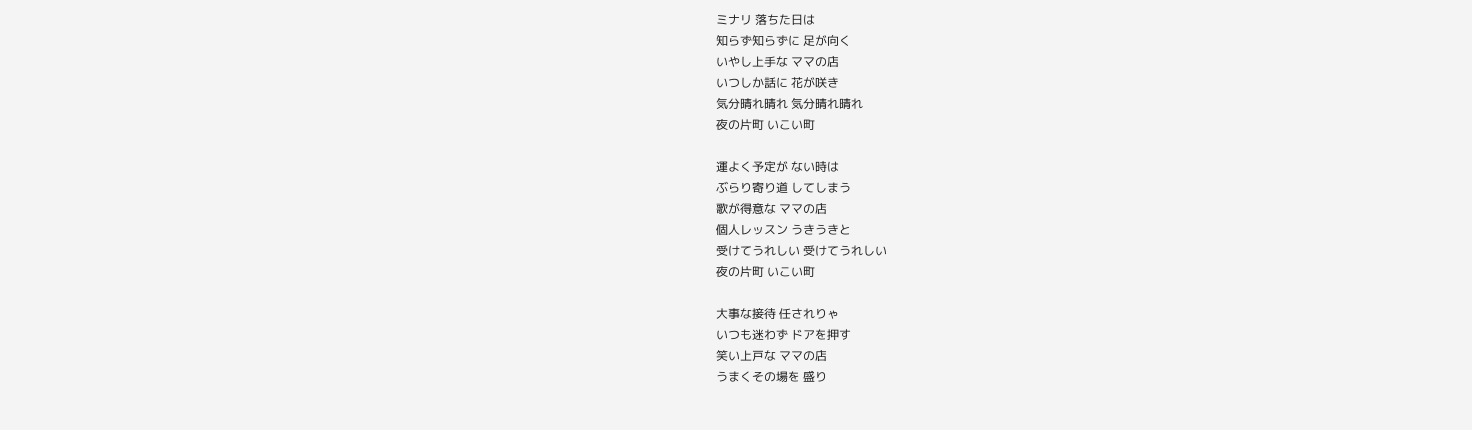ミナリ 落ちた日は
知らず知らずに 足が向く
いやし上手な ママの店
いつしか話に 花が咲き
気分晴れ晴れ 気分晴れ晴れ
夜の片町 いこい町

運よく予定が ない時は
ぶらり寄り道 してしまう
歌が得意な ママの店
個人レッスン うきうきと
受けてうれしい 受けてうれしい
夜の片町 いこい町

大事な接待 任されりゃ
いつも迷わず ドアを押す
笑い上戸な ママの店
うまくその場を 盛り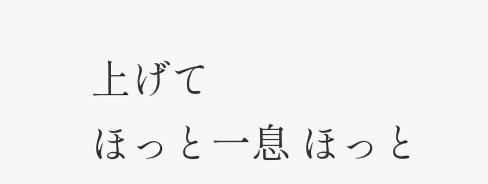上げて
ほっと一息 ほっと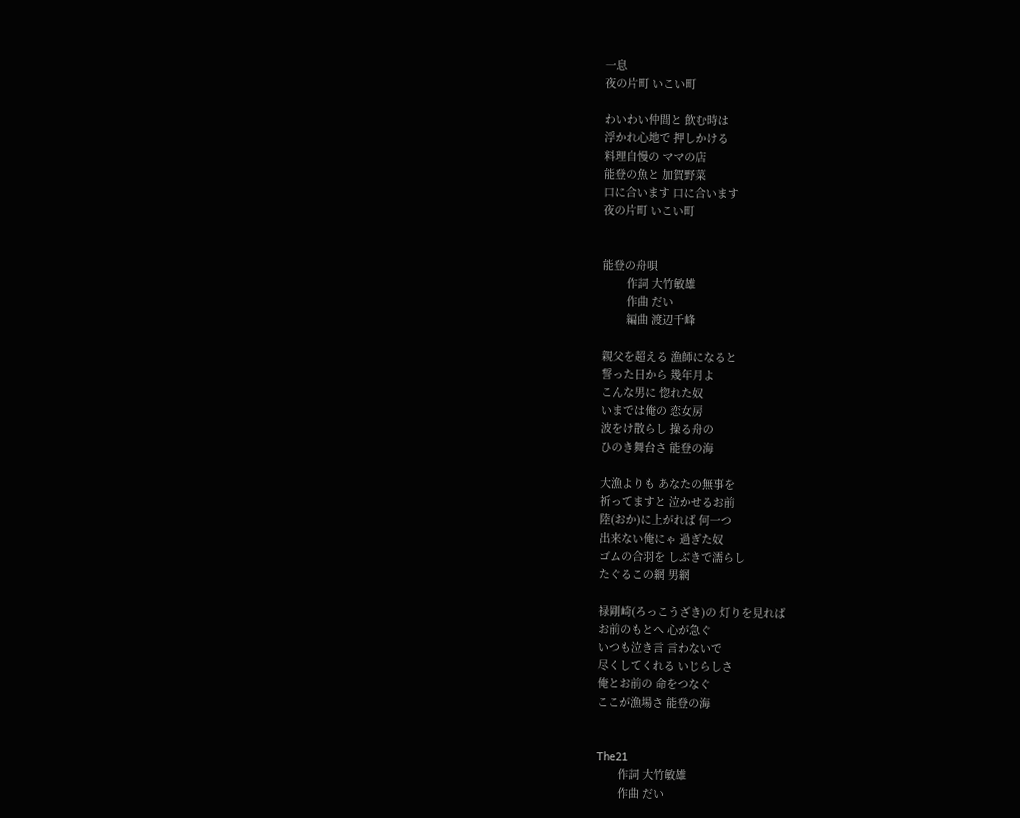一息
夜の片町 いこい町

わいわい仲間と 飲む時は
浮かれ心地で 押しかける
料理自慢の ママの店
能登の魚と 加賀野菜
口に合います 口に合います
夜の片町 いこい町


能登の舟唄
        作詞 大竹敏雄
        作曲 だい
        編曲 渡辺千峰

親父を超える 漁師になると
誓った日から 幾年月よ
こんな男に 惚れた奴
いまでは俺の 恋女房
波をけ散らし 操る舟の
ひのき舞台さ 能登の海

大漁よりも あなたの無事を
祈ってますと 泣かせるお前
陸(おか)に上がれば 何一つ
出来ない俺にゃ 過ぎた奴
ゴムの合羽を しぶきで濡らし
たぐるこの網 男網

禄剛崎(ろっこうざき)の 灯りを見れば
お前のもとへ 心が急ぐ
いつも泣き言 言わないで
尽くしてくれる いじらしさ
俺とお前の 命をつなぐ
ここが漁場さ 能登の海


The21
       作詞 大竹敏雄
       作曲 だい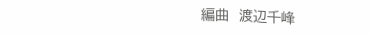編曲  渡辺千峰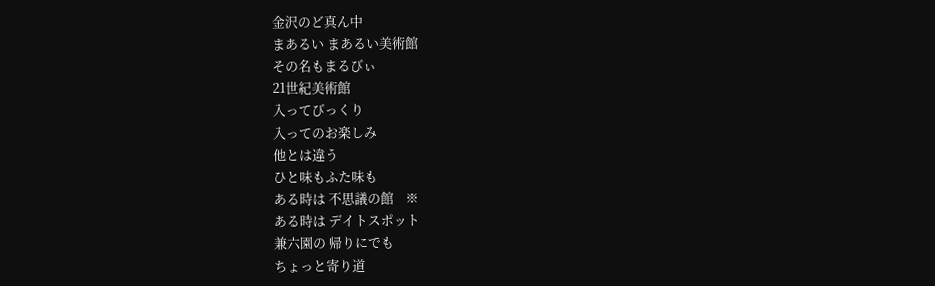金沢のど真ん中
まあるい まあるい美術館
その名もまるびぃ
21世紀美術館
入ってびっくり
入ってのお楽しみ
他とは違う
ひと味もふた味も
ある時は 不思議の館    ※
ある時は デイトスポット
兼六園の 帰りにでも
ちょっと寄り道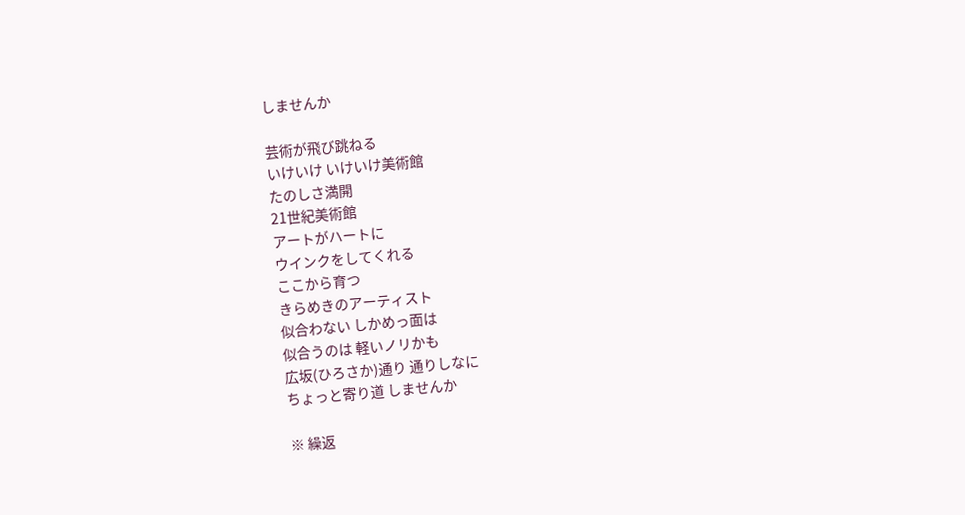しませんか

芸術が飛び跳ねる
いけいけ いけいけ美術館
たのしさ満開
21世紀美術館
アートがハートに
ウインクをしてくれる
ここから育つ
きらめきのアーティスト
似合わない しかめっ面は
似合うのは 軽いノリかも
広坂(ひろさか)通り 通りしなに
ちょっと寄り道 しませんか

※ 繰返